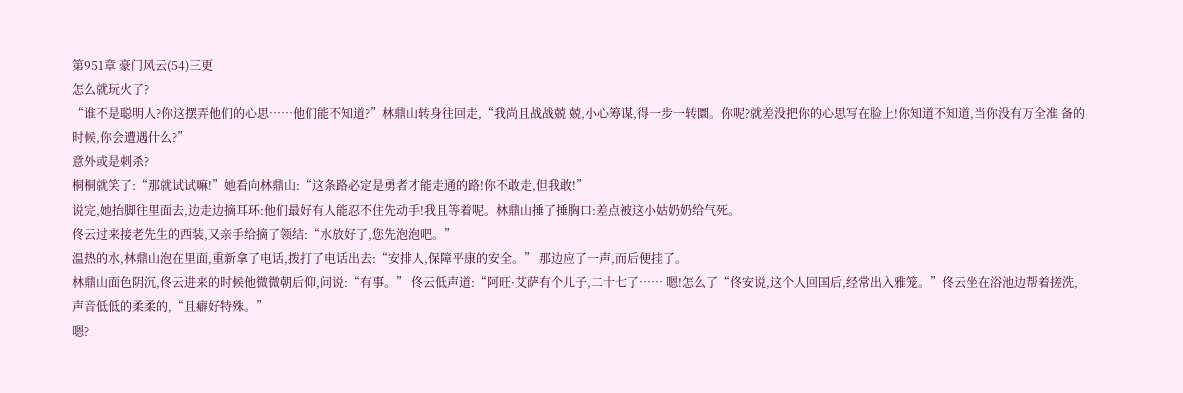第951章 豪门风云(54)三更
怎么就玩火了?
“谁不是聪明人?你这摆弄他们的心思……他们能不知道?”林鼎山转身往回走,“我尚且战战兢 兢,小心筹谋,得一步一转圜。你呢?就差没把你的心思写在脸上!你知道不知道,当你没有万全准 备的时候,你会遭遇什么?”
意外或是刺杀?
桐桐就笑了:“那就试试嘛!”她看向林鼎山:“这条路必定是勇者才能走通的路!你不敢走,但我敢!”
说完,她抬脚往里面去,边走边摘耳环:他们最好有人能忍不住先动手!我且等着呢。林鼎山捶了捶胸口:差点被这小姑奶奶给气死。
佟云过来接老先生的西装,又亲手给摘了领结:“水放好了,您先泡泡吧。”
温热的水,林鼎山泡在里面,重新拿了电话,拨打了电话出去:“安排人,保障平康的安全。” 那边应了一声,而后便挂了。
林鼎山面色阴沉,佟云进来的时候他微微朝后仰,问说:“有事。” 佟云低声道:“阿旺·艾萨有个儿子,二十七了…… 嗯!怎么了“佟安说,这个人回国后,经常出入雅笼。”佟云坐在浴池边帮着搓洗,声音低低的柔柔的,“且癖好特殊。”
嗯?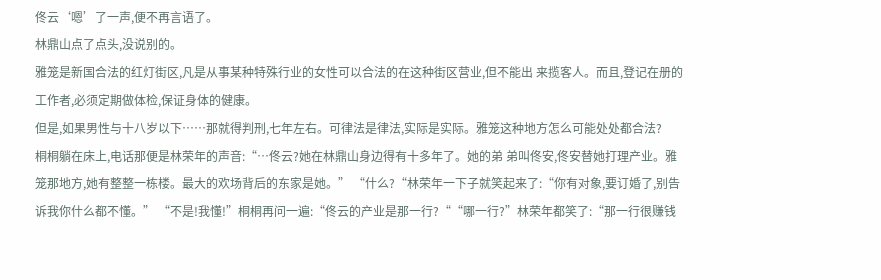佟云‘嗯’了一声,便不再言语了。
林鼎山点了点头,没说别的。
雅笼是新国合法的红灯街区,凡是从事某种特殊行业的女性可以合法的在这种街区营业,但不能出 来揽客人。而且,登记在册的工作者,必须定期做体检,保证身体的健康。
但是,如果男性与十八岁以下……那就得判刑,七年左右。可律法是律法,实际是实际。雅笼这种地方怎么可能处处都合法?
桐桐躺在床上,电话那便是林荣年的声音:“…佟云?她在林鼎山身边得有十多年了。她的弟 弟叫佟安,佟安替她打理产业。雅笼那地方,她有整整一栋楼。最大的欢场背后的东家是她。” “什么?“林荣年一下子就笑起来了:“你有对象,要订婚了,别告诉我你什么都不懂。” “不是!我懂!”桐桐再问一遍:“佟云的产业是那一行?““哪一行?”林荣年都笑了:“那一行很赚钱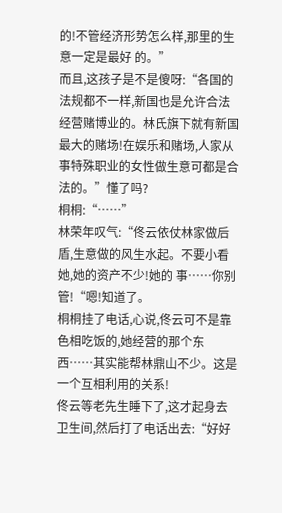的!不管经济形势怎么样,那里的生意一定是最好 的。”
而且,这孩子是不是傻呀:“各国的法规都不一样,新国也是允许合法经营赌博业的。林氏旗下就有新国最大的赌场!在娱乐和赌场,人家从事特殊职业的女性做生意可都是合法的。”懂了吗?
桐桐:“……”
林荣年叹气:“佟云依仗林家做后盾,生意做的风生水起。不要小看她,她的资产不少!她的 事……你别管!“嗯!知道了。
桐桐挂了电话,心说,佟云可不是靠色相吃饭的,她经营的那个东西……其实能帮林鼎山不少。这是一个互相利用的关系!
佟云等老先生睡下了,这才起身去卫生间,然后打了电话出去:“好好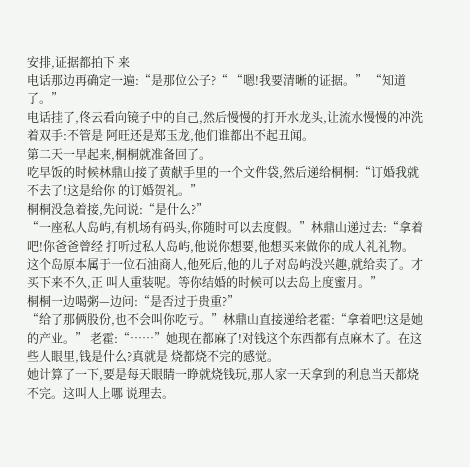安排,证据都拍下 来
电话那边再确定一遍:“是那位公子?“ “嗯!我要清晰的证据。” “知道了。”
电话挂了,佟云看向镜子中的自己,然后慢慢的打开水龙头,让流水慢慢的冲洗着双手:不管是 阿旺还是郑玉龙,他们谁都出不起丑闻。
第二天一早起来,桐桐就准备回了。
吃早饭的时候林鼎山接了黄献手里的一个文件袋,然后递给桐桐:“订婚我就不去了!这是给你 的订婚贺礼。”
桐桐没急着接,先问说:“是什么?”
“一座私人岛屿,有机场有码头,你随时可以去度假。”林鼎山递过去:“拿着吧!你爸爸曾经 打听过私人岛屿,他说你想要,他想买来做你的成人礼礼物。
这个岛原本属于一位石油商人,他死后,他的儿子对岛屿没兴趣,就给卖了。才买下来不久,正 叫人重装呢。等你结婚的时候可以去岛上度蜜月。”
桐桐一边喝粥—边问:“是否过于贵重?”
“给了那俩股份,也不会叫你吃亏。”林鼎山直接递给老霍:“拿着吧!这是她的产业。” 老霍:“……”她现在都麻了!对钱这个东西都有点麻木了。在这些人眼里,钱是什么?真就是 烧都烧不完的感觉。
她计算了一下,要是每天眼睛一睁就烧钱玩,那人家一天拿到的利息当天都烧不完。这叫人上哪 说理去。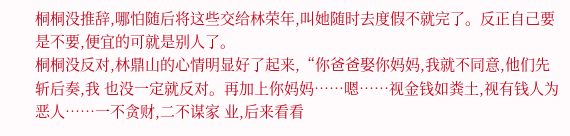桐桐没推辞,哪怕随后将这些交给林荣年,叫她随时去度假不就完了。反正自己要是不要,便宜的可就是别人了。
桐桐没反对,林鼎山的心情明显好了起来,“你爸爸娶你妈妈,我就不同意,他们先斩后奏,我 也没一定就反对。再加上你妈妈……嗯……视金钱如粪土,视有钱人为恶人……一不贪财,二不谋家 业,后来看看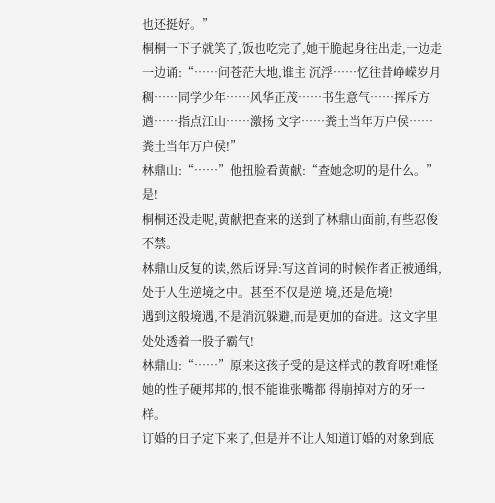也还挺好。”
桐桐一下子就笑了,饭也吃完了,她干脆起身往出走,一边走一边诵:“……问苍茫大地,谁主 沉浮……忆往昔峥嵘岁月稠……同学少年……风华正茂……书生意气……挥斥方遒……指点江山……激扬 文字……粪土当年万户侯……粪土当年万户侯!”
林鼎山:“……”他扭脸看黄献:“查她念叨的是什么。” 是!
桐桐还没走呢,黄献把查来的送到了林鼎山面前,有些忍俊不禁。
林鼎山反复的读,然后讶异:写这首词的时候作者正被通缉,处于人生逆境之中。甚至不仅是逆 境,还是危境!
遇到这般境遇,不是消沉躲避,而是更加的奋进。这文字里处处透着一股子霸气!
林鼎山:“……”原来这孩子受的是这样式的教育呀!难怪她的性子硬邦邦的,恨不能谁张嘴都 得崩掉对方的牙一样。
订婚的日子定下来了,但是并不让人知道订婚的对象到底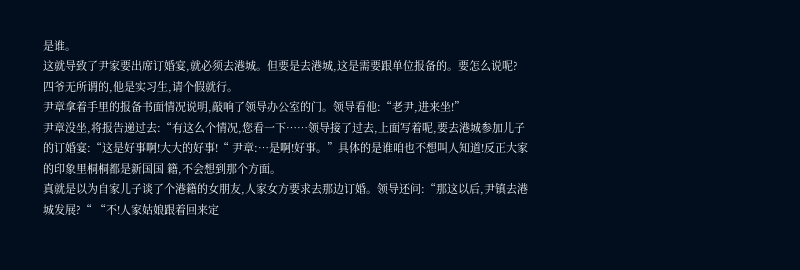是谁。
这就导致了尹家要出席订婚宴,就必须去港城。但要是去港城,这是需要跟单位报备的。要怎么说呢?
四爷无所谓的,他是实习生,请个假就行。
尹章拿着手里的报备书面情况说明,敲响了领导办公室的门。领导看他:“老尹,进来坐!”
尹章没坐,将报告递过去:“有这么个情况,您看一下……领导接了过去,上面写着呢,要去港城参加儿子的订婚宴:“这是好事啊!大大的好事!“ 尹章:…是啊!好事。”具体的是谁咱也不想叫人知道!反正大家的印象里桐桐都是新国国 籍,不会想到那个方面。
真就是以为自家儿子谈了个港籍的女朋友,人家女方要求去那边订婚。领导还问:“那这以后,尹镇去港城发展?“ “不!人家姑娘跟着回来定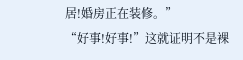居!婚房正在装修。”
“好事!好事!”这就证明不是裸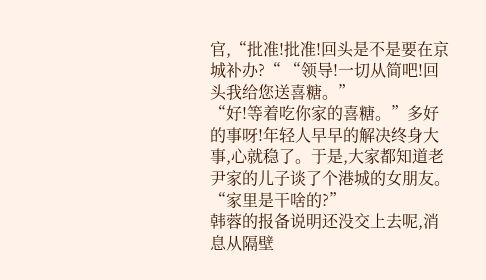官,“批准!批准!回头是不是要在京城补办?“ “领导!一切从简吧!回头我给您送喜糖。”
“好!等着吃你家的喜糖。”多好的事呀!年轻人早早的解决终身大事,心就稳了。于是,大家都知道老尹家的儿子谈了个港城的女朋友。
“家里是干啥的?”
韩蓉的报备说明还没交上去呢,消息从隔壁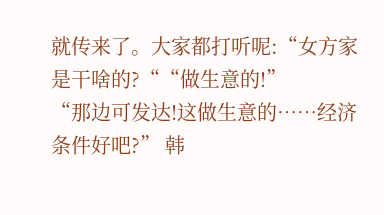就传来了。大家都打听呢:“女方家是干啥的?““做生意的!”
“那边可发达!这做生意的……经济条件好吧?” 韩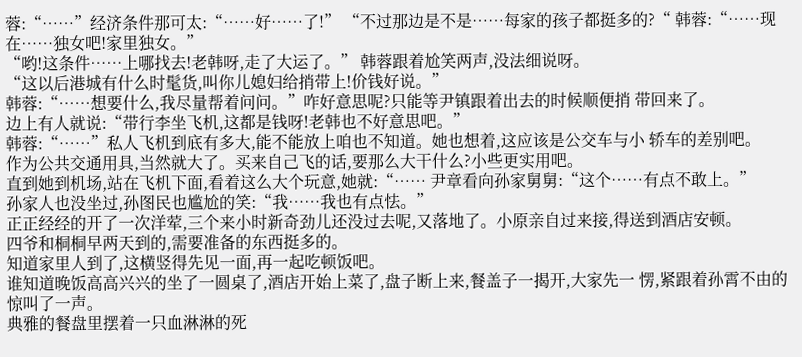蓉:“……”经济条件那可太:“……好……了!” “不过那边是不是……每家的孩子都挺多的?“ 韩蓉:“……现在……独女吧!家里独女。”
“哟!这条件……上哪找去!老韩呀,走了大运了。” 韩蓉跟着尬笑两声,没法细说呀。
“这以后港城有什么时髦货,叫你儿媳妇给捎带上!价钱好说。”
韩蓉:“……想要什么,我尽量帮着问问。”咋好意思呢?只能等尹镇跟着出去的时候顺便捎 带回来了。
边上有人就说:“带行李坐飞机,这都是钱呀!老韩也不好意思吧。”
韩蓉:“……”私人飞机到底有多大,能不能放上咱也不知道。她也想着,这应该是公交车与小 轿车的差别吧。
作为公共交通用具,当然就大了。买来自己飞的话,要那么大干什么?小些更实用吧。
直到她到机场,站在飞机下面,看着这么大个玩意,她就:“…… 尹章看向孙家舅舅:“这个……有点不敢上。”
孙家人也没坐过,孙图民也尴尬的笑:“我……我也有点怯。”
正正经经的开了一次洋荤,三个来小时新奇劲儿还没过去呢,又落地了。小原亲自过来接,得送到酒店安顿。
四爷和桐桐早两天到的,需要准备的东西挺多的。
知道家里人到了,这横竖得先见一面,再一起吃顿饭吧。
谁知道晚饭高高兴兴的坐了一圆桌了,酒店开始上菜了,盘子断上来,餐盖子一揭开,大家先一 愣,紧跟着孙霄不由的惊叫了一声。
典雅的餐盘里摆着一只血淋淋的死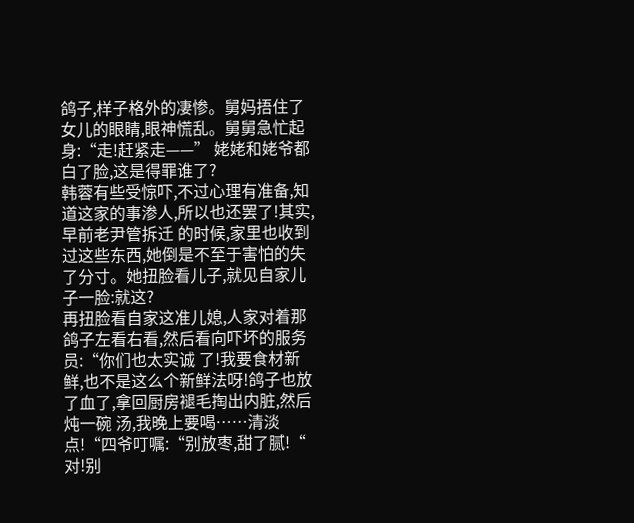鸽子,样子格外的凄惨。舅妈捂住了女儿的眼睛,眼神慌乱。舅舅急忙起身:“走!赶紧走——” 姥姥和姥爷都白了脸,这是得罪谁了?
韩蓉有些受惊吓,不过心理有准备,知道这家的事渗人,所以也还罢了!其实,早前老尹管拆迁 的时候,家里也收到过这些东西,她倒是不至于害怕的失了分寸。她扭脸看儿子,就见自家儿子一脸:就这?
再扭脸看自家这准儿媳,人家对着那鸽子左看右看,然后看向吓坏的服务员:“你们也太实诚 了!我要食材新鲜,也不是这么个新鲜法呀!鸽子也放了血了,拿回厨房褪毛掏出内脏,然后炖一碗 汤,我晚上要喝……清淡点!“四爷叮嘱:“别放枣,甜了腻!“ 对!别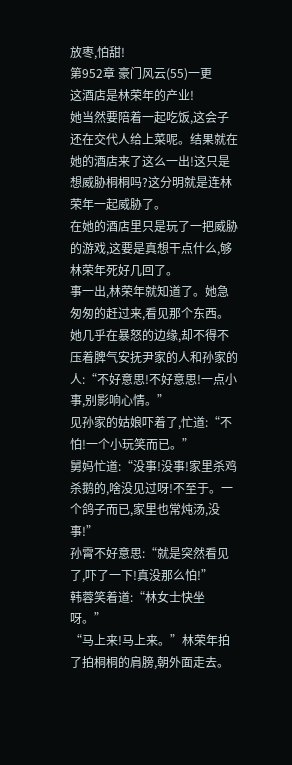放枣,怕甜!
第952章 豪门风云(55)一更
这酒店是林荣年的产业!
她当然要陪着一起吃饭,这会子还在交代人给上菜呢。结果就在她的酒店来了这么一出!这只是想威胁桐桐吗?这分明就是连林荣年一起威胁了。
在她的酒店里只是玩了一把威胁的游戏,这要是真想干点什么,够林荣年死好几回了。
事一出,林荣年就知道了。她急匆匆的赶过来,看见那个东西。她几乎在暴怒的边缘,却不得不压着脾气安抚尹家的人和孙家的人:“不好意思!不好意思!一点小事,别影响心情。”
见孙家的姑娘吓着了,忙道:“不怕!一个小玩笑而已。”
舅妈忙道:“没事!没事!家里杀鸡杀鹅的,啥没见过呀!不至于。一个鸽子而已,家里也常炖汤,没事!”
孙霄不好意思:“就是突然看见了,吓了一下!真没那么怕!”
韩蓉笑着道:“林女士快坐呀。”
“马上来!马上来。”林荣年拍了拍桐桐的肩膀,朝外面走去。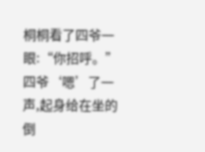桐桐看了四爷一眼:“你招呼。”
四爷‘嗯’了一声,起身给在坐的倒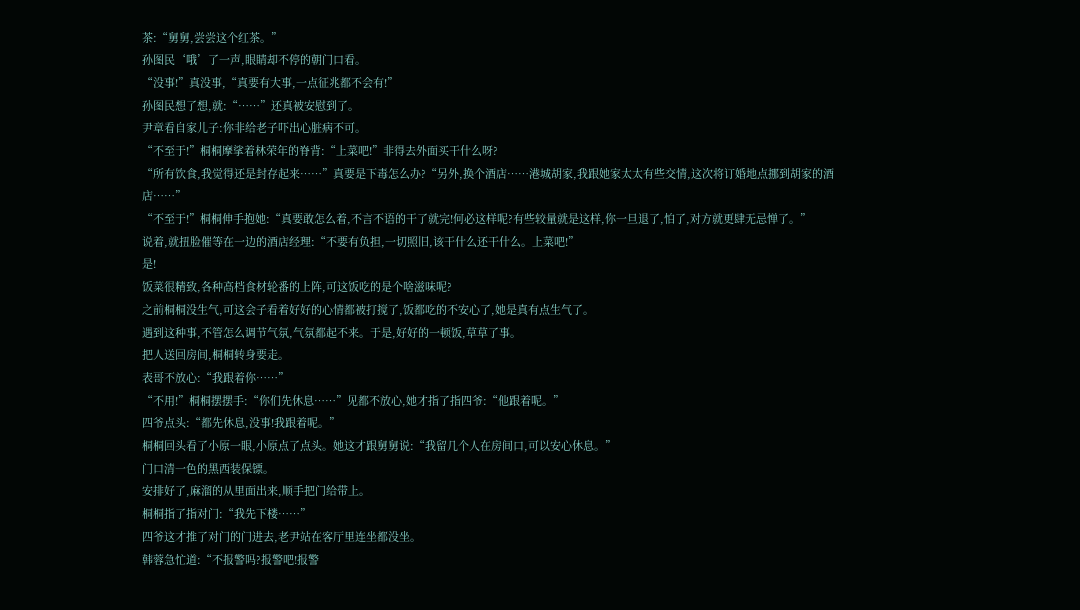茶:“舅舅,尝尝这个红茶。”
孙图民‘哦’了一声,眼睛却不停的朝门口看。
“没事!”真没事,“真要有大事,一点征兆都不会有!”
孙图民想了想,就:“……”还真被安慰到了。
尹章看自家儿子:你非给老子吓出心脏病不可。
“不至于!”桐桐摩挲着林荣年的脊背:“上菜吧!”非得去外面买干什么呀?
“所有饮食,我觉得还是封存起来……”真要是下毒怎么办?“另外,换个酒店……港城胡家,我跟她家太太有些交情,这次将订婚地点挪到胡家的酒店……”
“不至于!”桐桐伸手抱她:“真要敢怎么着,不言不语的干了就完!何必这样呢?有些较量就是这样,你一旦退了,怕了,对方就更肆无忌惮了。”
说着,就扭脸催等在一边的酒店经理:“不要有负担,一切照旧,该干什么还干什么。上菜吧!”
是!
饭菜很精致,各种高档食材轮番的上阵,可这饭吃的是个啥滋味呢?
之前桐桐没生气,可这会子看着好好的心情都被打搅了,饭都吃的不安心了,她是真有点生气了。
遇到这种事,不管怎么调节气氛,气氛都起不来。于是,好好的一顿饭,草草了事。
把人送回房间,桐桐转身要走。
表哥不放心:“我跟着你……”
“不用!”桐桐摆摆手:“你们先休息……”见都不放心,她才指了指四爷:“他跟着呢。”
四爷点头:“都先休息,没事!我跟着呢。”
桐桐回头看了小原一眼,小原点了点头。她这才跟舅舅说:“我留几个人在房间口,可以安心休息。”
门口清一色的黑西装保镖。
安排好了,麻溜的从里面出来,顺手把门给带上。
桐桐指了指对门:“我先下楼……”
四爷这才推了对门的门进去,老尹站在客厅里连坐都没坐。
韩蓉急忙道:“不报警吗?报警吧!报警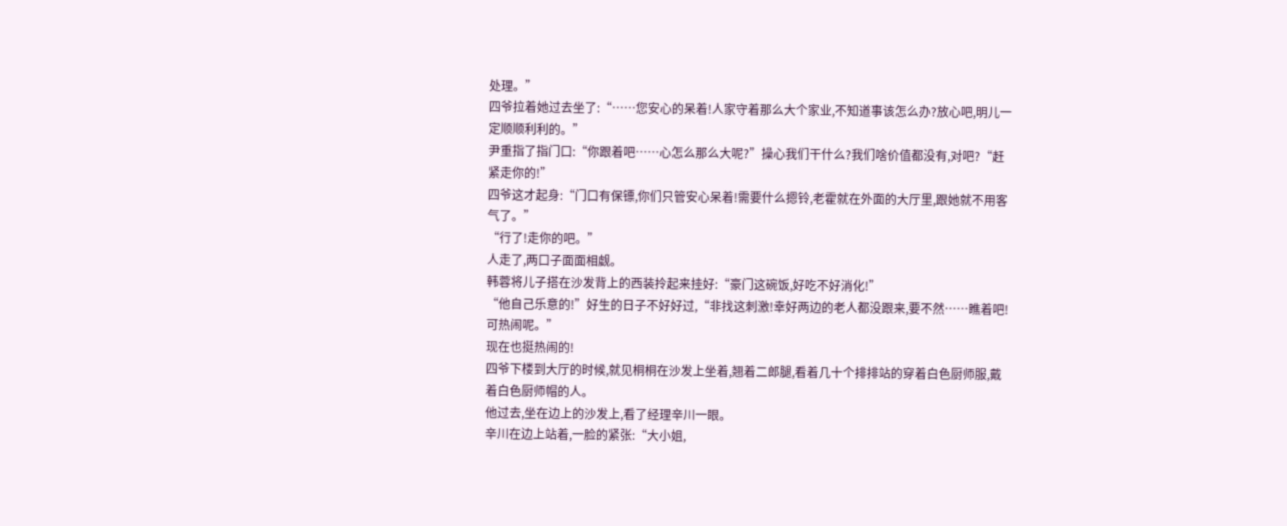处理。”
四爷拉着她过去坐了:“……您安心的呆着!人家守着那么大个家业,不知道事该怎么办?放心吧,明儿一定顺顺利利的。”
尹重指了指门口:“你跟着吧……心怎么那么大呢?”操心我们干什么?我们啥价值都没有,对吧?“赶紧走你的!”
四爷这才起身:“门口有保镖,你们只管安心呆着!需要什么摁铃,老霍就在外面的大厅里,跟她就不用客气了。”
“行了!走你的吧。”
人走了,两口子面面相觑。
韩蓉将儿子搭在沙发背上的西装拎起来挂好:“豪门这碗饭,好吃不好消化!”
“他自己乐意的!”好生的日子不好好过,“非找这刺激!幸好两边的老人都没跟来,要不然……瞧着吧!可热闹呢。”
现在也挺热闹的!
四爷下楼到大厅的时候,就见桐桐在沙发上坐着,翘着二郎腿,看着几十个排排站的穿着白色厨师服,戴着白色厨师帽的人。
他过去,坐在边上的沙发上,看了经理辛川一眼。
辛川在边上站着,一脸的紧张:“大小姐,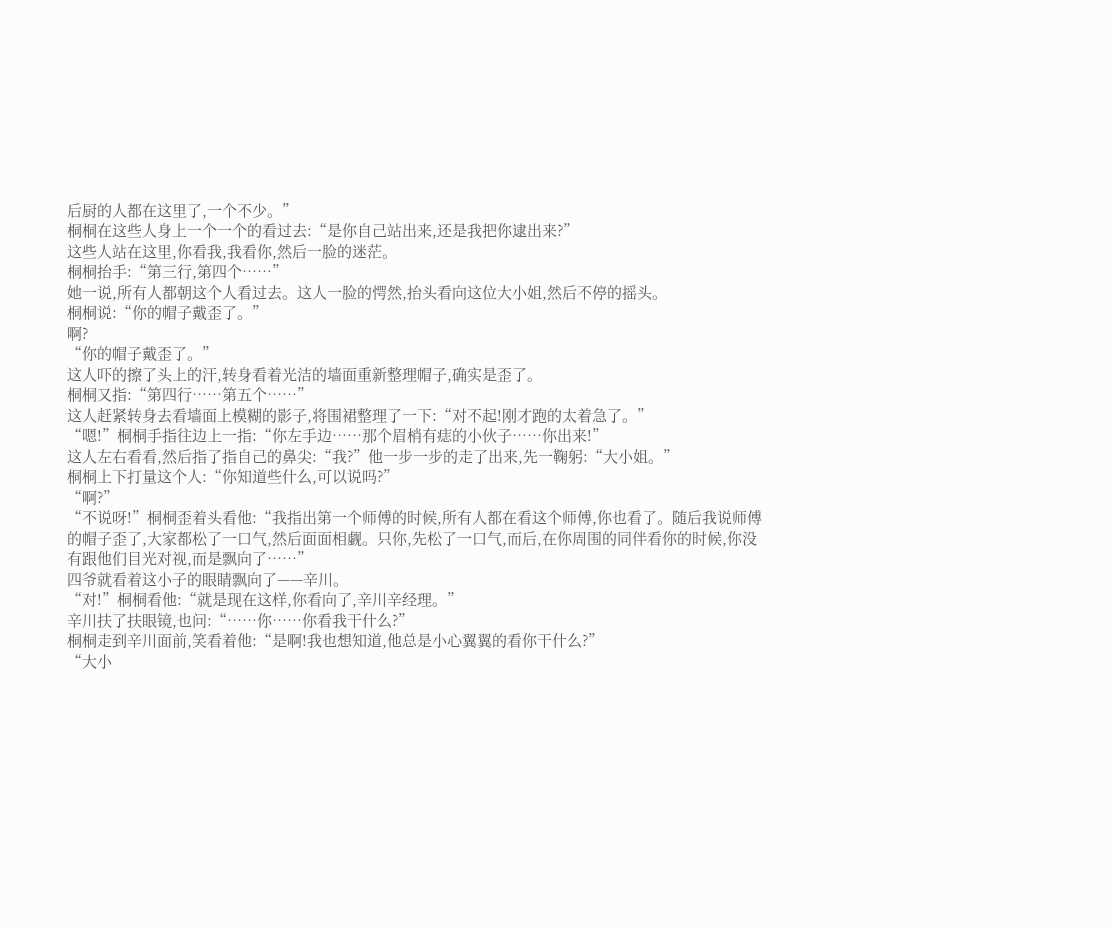后厨的人都在这里了,一个不少。”
桐桐在这些人身上一个一个的看过去:“是你自己站出来,还是我把你逮出来?”
这些人站在这里,你看我,我看你,然后一脸的迷茫。
桐桐抬手:“第三行,第四个……”
她一说,所有人都朝这个人看过去。这人一脸的愕然,抬头看向这位大小姐,然后不停的摇头。
桐桐说:“你的帽子戴歪了。”
啊?
“你的帽子戴歪了。”
这人吓的擦了头上的汗,转身看着光洁的墙面重新整理帽子,确实是歪了。
桐桐又指:“第四行……第五个……”
这人赶紧转身去看墙面上模糊的影子,将围裙整理了一下:“对不起!刚才跑的太着急了。”
“嗯!”桐桐手指往边上一指:“你左手边……那个眉梢有痣的小伙子……你出来!”
这人左右看看,然后指了指自己的鼻尖:“我?”他一步一步的走了出来,先一鞠躬:“大小姐。”
桐桐上下打量这个人:“你知道些什么,可以说吗?”
“啊?”
“不说呀!”桐桐歪着头看他:“我指出第一个师傅的时候,所有人都在看这个师傅,你也看了。随后我说师傅的帽子歪了,大家都松了一口气,然后面面相觑。只你,先松了一口气,而后,在你周围的同伴看你的时候,你没有跟他们目光对视,而是飘向了……”
四爷就看着这小子的眼睛飘向了——辛川。
“对!”桐桐看他:“就是现在这样,你看向了,辛川辛经理。”
辛川扶了扶眼镜,也问:“……你……你看我干什么?”
桐桐走到辛川面前,笑看着他:“是啊!我也想知道,他总是小心翼翼的看你干什么?”
“大小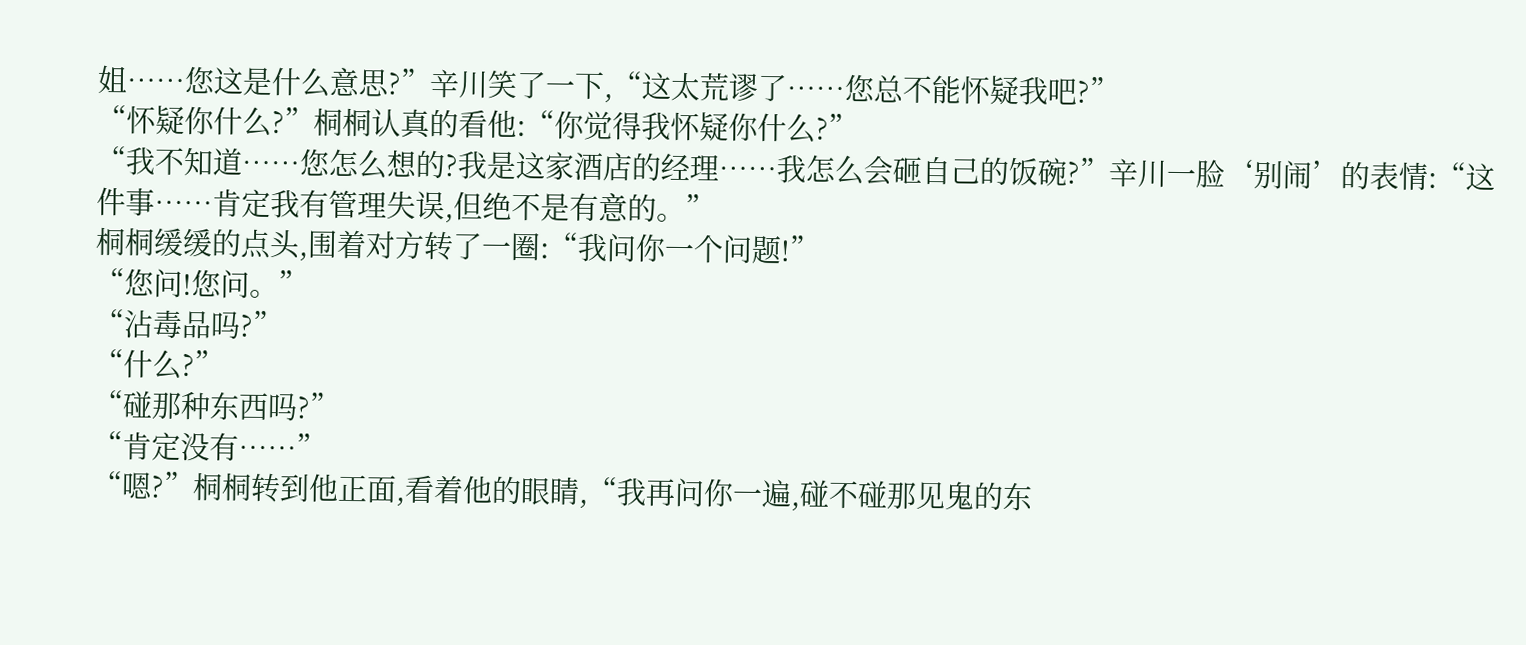姐……您这是什么意思?”辛川笑了一下,“这太荒谬了……您总不能怀疑我吧?”
“怀疑你什么?”桐桐认真的看他:“你觉得我怀疑你什么?”
“我不知道……您怎么想的?我是这家酒店的经理……我怎么会砸自己的饭碗?”辛川一脸‘别闹’的表情:“这件事……肯定我有管理失误,但绝不是有意的。”
桐桐缓缓的点头,围着对方转了一圈:“我问你一个问题!”
“您问!您问。”
“沾毒品吗?”
“什么?”
“碰那种东西吗?”
“肯定没有……”
“嗯?”桐桐转到他正面,看着他的眼睛,“我再问你一遍,碰不碰那见鬼的东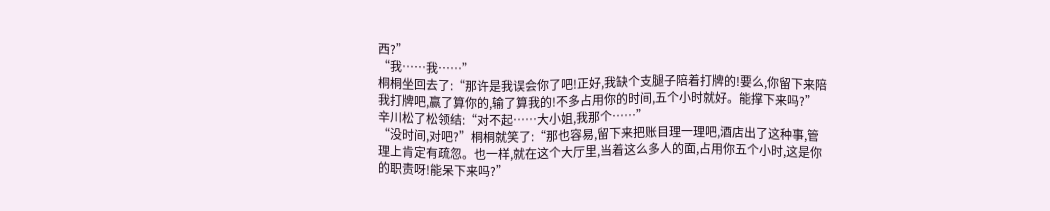西?”
“我……我……”
桐桐坐回去了:“那许是我误会你了吧!正好,我缺个支腿子陪着打牌的!要么,你留下来陪我打牌吧,赢了算你的,输了算我的!不多占用你的时间,五个小时就好。能撑下来吗?”
辛川松了松领结:“对不起……大小姐,我那个……”
“没时间,对吧?”桐桐就笑了:“那也容易,留下来把账目理一理吧,酒店出了这种事,管理上肯定有疏忽。也一样,就在这个大厅里,当着这么多人的面,占用你五个小时,这是你的职责呀!能呆下来吗?”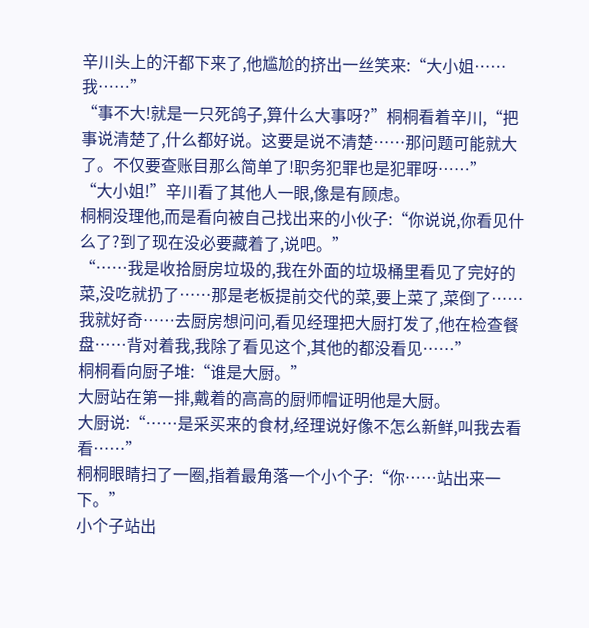辛川头上的汗都下来了,他尴尬的挤出一丝笑来:“大小姐……我……”
“事不大!就是一只死鸽子,算什么大事呀?”桐桐看着辛川,“把事说清楚了,什么都好说。这要是说不清楚……那问题可能就大了。不仅要查账目那么简单了!职务犯罪也是犯罪呀……”
“大小姐!”辛川看了其他人一眼,像是有顾虑。
桐桐没理他,而是看向被自己找出来的小伙子:“你说说,你看见什么了?到了现在没必要藏着了,说吧。”
“……我是收拾厨房垃圾的,我在外面的垃圾桶里看见了完好的菜,没吃就扔了……那是老板提前交代的菜,要上菜了,菜倒了……我就好奇……去厨房想问问,看见经理把大厨打发了,他在检查餐盘……背对着我,我除了看见这个,其他的都没看见……”
桐桐看向厨子堆:“谁是大厨。”
大厨站在第一排,戴着的高高的厨师帽证明他是大厨。
大厨说:“……是采买来的食材,经理说好像不怎么新鲜,叫我去看看……”
桐桐眼睛扫了一圈,指着最角落一个小个子:“你……站出来一下。”
小个子站出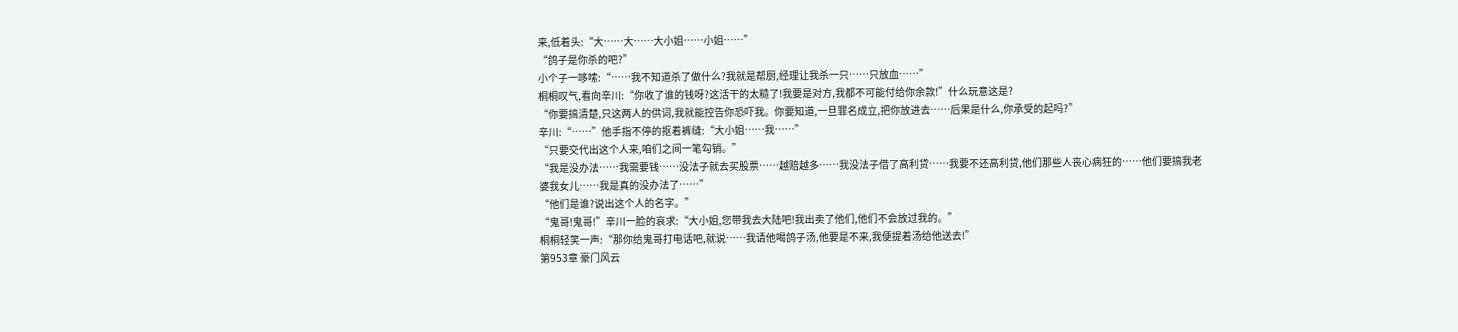来,低着头:“大……大……大小姐……小姐……”
“鸽子是你杀的吧?”
小个子一哆嗦:“……我不知道杀了做什么?我就是帮厨,经理让我杀一只……只放血……”
桐桐叹气,看向辛川:“你收了谁的钱呀?这活干的太糙了!我要是对方,我都不可能付给你余款!”什么玩意这是?
“你要搞清楚,只这两人的供词,我就能控告你恐吓我。你要知道,一旦罪名成立,把你放进去……后果是什么,你承受的起吗?”
辛川:“……”他手指不停的抠着裤缝:“大小姐……我……”
“只要交代出这个人来,咱们之间一笔勾销。”
“我是没办法……我需要钱……没法子就去买股票……越赔越多……我没法子借了高利贷……我要不还高利贷,他们那些人丧心病狂的……他们要搞我老婆我女儿……我是真的没办法了……”
“他们是谁?说出这个人的名字。”
“鬼哥!鬼哥!”辛川一脸的哀求:“大小姐,您带我去大陆吧!我出卖了他们,他们不会放过我的。”
桐桐轻笑一声:“那你给鬼哥打电话吧,就说……我请他喝鸽子汤,他要是不来,我便提着汤给他送去!”
第953章 豪门风云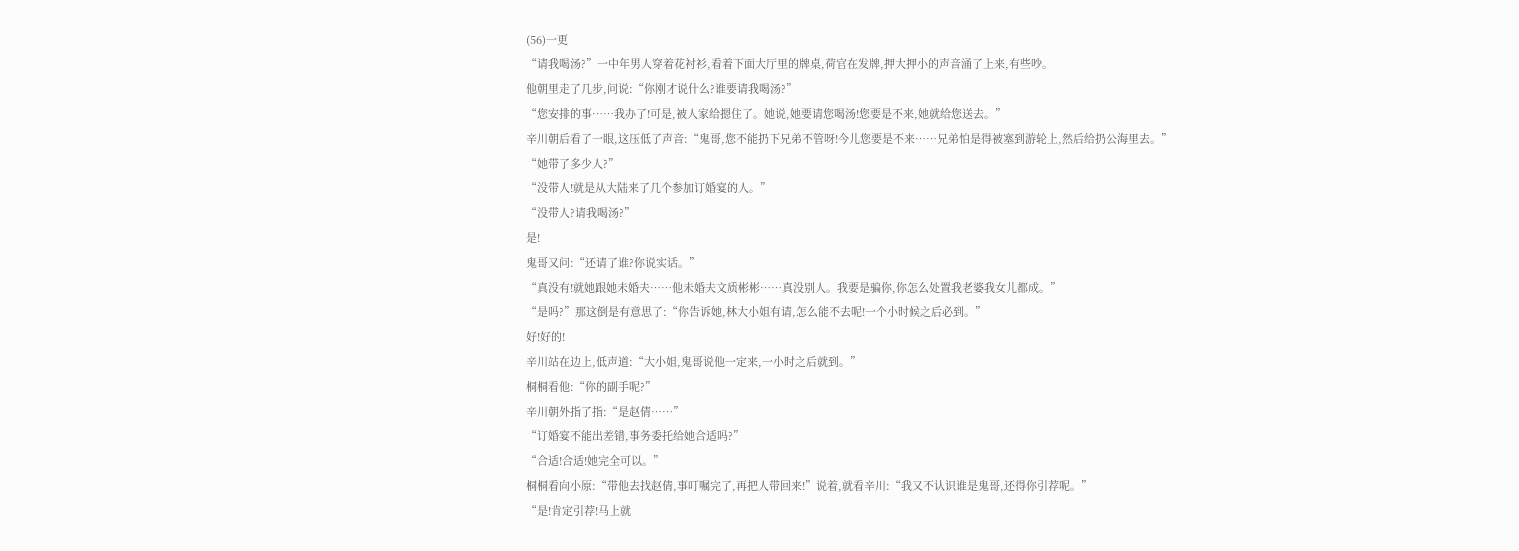(56)一更
“请我喝汤?”一中年男人穿着花衬衫,看着下面大厅里的牌桌,荷官在发牌,押大押小的声音涌了上来,有些吵。
他朝里走了几步,问说:“你刚才说什么?谁要请我喝汤?”
“您安排的事……我办了!可是,被人家给摁住了。她说,她要请您喝汤!您要是不来,她就给您送去。”
辛川朝后看了一眼,这压低了声音:“鬼哥,您不能扔下兄弟不管呀!今儿您要是不来……兄弟怕是得被塞到游轮上,然后给扔公海里去。”
“她带了多少人?”
“没带人!就是从大陆来了几个参加订婚宴的人。”
“没带人?请我喝汤?”
是!
鬼哥又问:“还请了谁?你说实话。”
“真没有!就她跟她未婚夫……他未婚夫文质彬彬……真没别人。我要是骗你,你怎么处置我老婆我女儿都成。”
“是吗?”那这倒是有意思了:“你告诉她,林大小姐有请,怎么能不去呢!一个小时候之后必到。”
好!好的!
辛川站在边上,低声道:“大小姐,鬼哥说他一定来,一小时之后就到。”
桐桐看他:“你的副手呢?”
辛川朝外指了指:“是赵倩……”
“订婚宴不能出差错,事务委托给她合适吗?”
“合适!合适!她完全可以。”
桐桐看向小原:“带他去找赵倩,事叮嘱完了,再把人带回来!”说着,就看辛川:“我又不认识谁是鬼哥,还得你引荐呢。”
“是!肯定引荐!马上就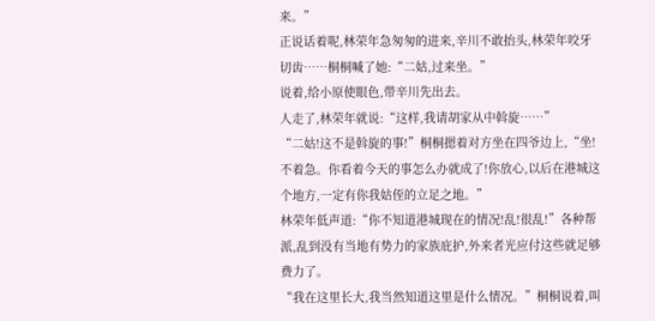来。”
正说话着呢,林荣年急匆匆的进来,辛川不敢抬头,林荣年咬牙切齿……桐桐喊了她:“二姑,过来坐。”
说着,给小原使眼色,带辛川先出去。
人走了,林荣年就说:“这样,我请胡家从中斡旋……”
“二姑!这不是斡旋的事!”桐桐摁着对方坐在四爷边上,“坐!不着急。你看着今天的事怎么办就成了!你放心,以后在港城这个地方,一定有你我姑侄的立足之地。”
林荣年低声道:“你不知道港城现在的情况!乱!很乱!”各种帮派,乱到没有当地有势力的家族庇护,外来者光应付这些就足够费力了。
“我在这里长大,我当然知道这里是什么情况。”桐桐说着,叫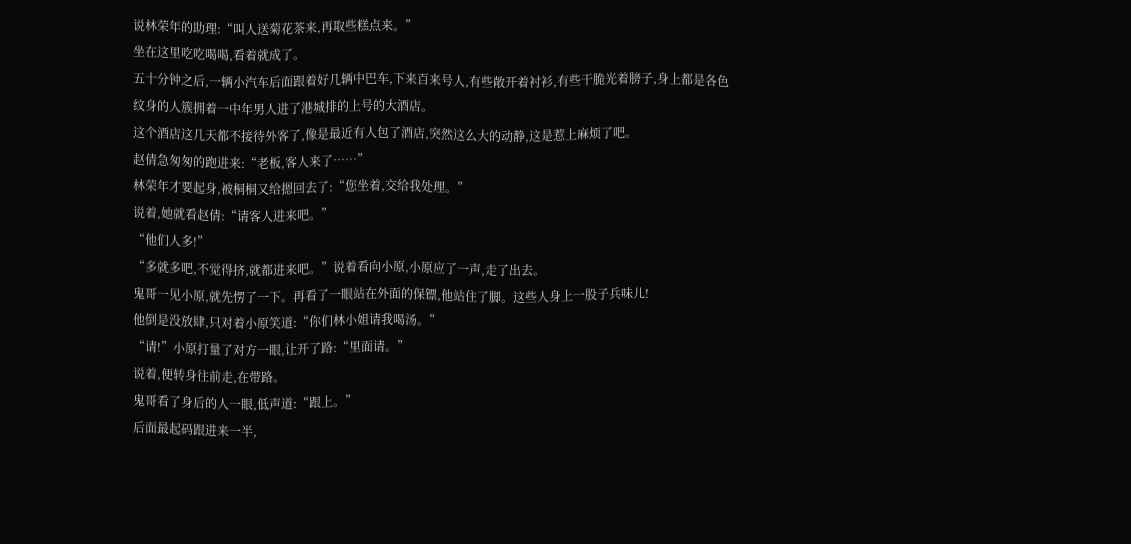说林荣年的助理:“叫人送菊花茶来,再取些糕点来。”
坐在这里吃吃喝喝,看着就成了。
五十分钟之后,一辆小汽车后面跟着好几辆中巴车,下来百来号人,有些敞开着衬衫,有些干脆光着膀子,身上都是各色纹身的人簇拥着一中年男人进了港城排的上号的大酒店。
这个酒店这几天都不接待外客了,像是最近有人包了酒店,突然这么大的动静,这是惹上麻烦了吧。
赵倩急匆匆的跑进来:“老板,客人来了……”
林荣年才要起身,被桐桐又给摁回去了:“您坐着,交给我处理。”
说着,她就看赵倩:“请客人进来吧。”
“他们人多!”
“多就多吧,不觉得挤,就都进来吧。”说着看向小原,小原应了一声,走了出去。
鬼哥一见小原,就先愣了一下。再看了一眼站在外面的保镖,他站住了脚。这些人身上一股子兵味儿!
他倒是没放肆,只对着小原笑道:“你们林小姐请我喝汤。”
“请!”小原打量了对方一眼,让开了路:“里面请。”
说着,便转身往前走,在带路。
鬼哥看了身后的人一眼,低声道:“跟上。”
后面最起码跟进来一半,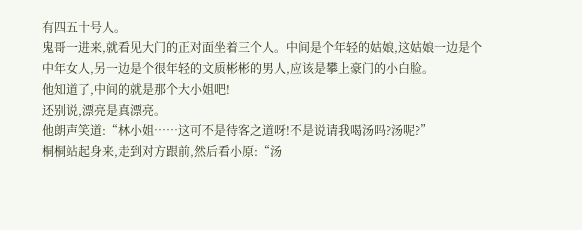有四五十号人。
鬼哥一进来,就看见大门的正对面坐着三个人。中间是个年轻的姑娘,这姑娘一边是个中年女人,另一边是个很年轻的文质彬彬的男人,应该是攀上豪门的小白脸。
他知道了,中间的就是那个大小姐吧!
还别说,漂亮是真漂亮。
他朗声笑道:“林小姐……这可不是待客之道呀!不是说请我喝汤吗?汤呢?”
桐桐站起身来,走到对方跟前,然后看小原:“汤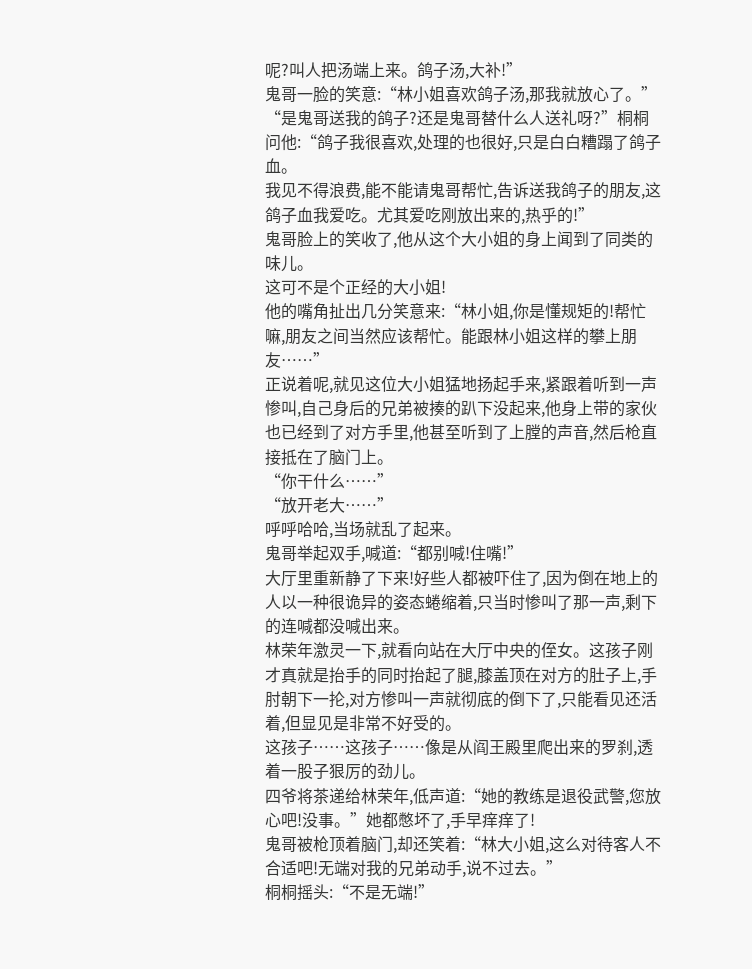呢?叫人把汤端上来。鸽子汤,大补!”
鬼哥一脸的笑意:“林小姐喜欢鸽子汤,那我就放心了。”
“是鬼哥送我的鸽子?还是鬼哥替什么人送礼呀?”桐桐问他:“鸽子我很喜欢,处理的也很好,只是白白糟蹋了鸽子血。
我见不得浪费,能不能请鬼哥帮忙,告诉送我鸽子的朋友,这鸽子血我爱吃。尤其爱吃刚放出来的,热乎的!”
鬼哥脸上的笑收了,他从这个大小姐的身上闻到了同类的味儿。
这可不是个正经的大小姐!
他的嘴角扯出几分笑意来:“林小姐,你是懂规矩的!帮忙嘛,朋友之间当然应该帮忙。能跟林小姐这样的攀上朋友……”
正说着呢,就见这位大小姐猛地扬起手来,紧跟着听到一声惨叫,自己身后的兄弟被揍的趴下没起来,他身上带的家伙也已经到了对方手里,他甚至听到了上膛的声音,然后枪直接抵在了脑门上。
“你干什么……”
“放开老大……”
呼呼哈哈,当场就乱了起来。
鬼哥举起双手,喊道:“都别喊!住嘴!”
大厅里重新静了下来!好些人都被吓住了,因为倒在地上的人以一种很诡异的姿态蜷缩着,只当时惨叫了那一声,剩下的连喊都没喊出来。
林荣年激灵一下,就看向站在大厅中央的侄女。这孩子刚才真就是抬手的同时抬起了腿,膝盖顶在对方的肚子上,手肘朝下一抡,对方惨叫一声就彻底的倒下了,只能看见还活着,但显见是非常不好受的。
这孩子……这孩子……像是从阎王殿里爬出来的罗刹,透着一股子狠厉的劲儿。
四爷将茶递给林荣年,低声道:“她的教练是退役武警,您放心吧!没事。”她都憋坏了,手早痒痒了!
鬼哥被枪顶着脑门,却还笑着:“林大小姐,这么对待客人不合适吧!无端对我的兄弟动手,说不过去。”
桐桐摇头:“不是无端!”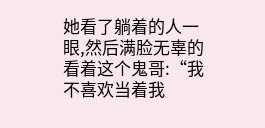她看了躺着的人一眼,然后满脸无辜的看着这个鬼哥:“我不喜欢当着我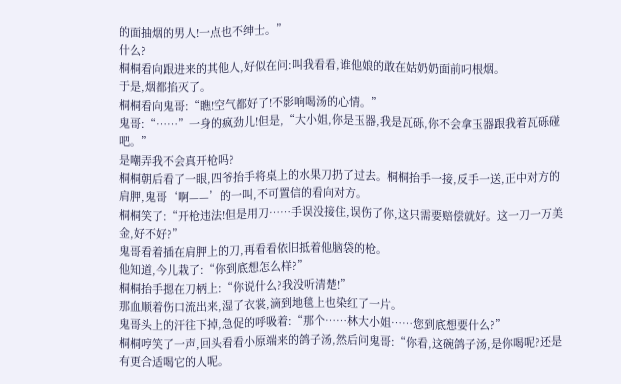的面抽烟的男人!一点也不绅士。”
什么?
桐桐看向跟进来的其他人,好似在问:叫我看看,谁他娘的敢在姑奶奶面前叼根烟。
于是,烟都掐灭了。
桐桐看向鬼哥:“瞧!空气都好了!不影响喝汤的心情。”
鬼哥:“……”一身的疯劲儿!但是,“大小姐,你是玉器,我是瓦砾,你不会拿玉器跟我着瓦砾碰吧。”
是嘲弄我不会真开枪吗?
桐桐朝后看了一眼,四爷抬手将桌上的水果刀扔了过去。桐桐抬手一接,反手一送,正中对方的肩胛,鬼哥‘啊——’的一叫,不可置信的看向对方。
桐桐笑了:“开枪违法!但是用刀……手误没接住,误伤了你,这只需要赔偿就好。这一刀一万美金,好不好?”
鬼哥看着插在肩胛上的刀,再看看依旧抵着他脑袋的枪。
他知道,今儿栽了:“你到底想怎么样?”
桐桐抬手摁在刀柄上:“你说什么?我没听清楚!”
那血顺着伤口流出来,湿了衣裳,滴到地毯上也染红了一片。
鬼哥头上的汗往下掉,急促的呼吸着:“那个……林大小姐……您到底想要什么?”
桐桐哼笑了一声,回头看看小原端来的鸽子汤,然后问鬼哥:“你看,这碗鸽子汤,是你喝呢?还是有更合适喝它的人呢。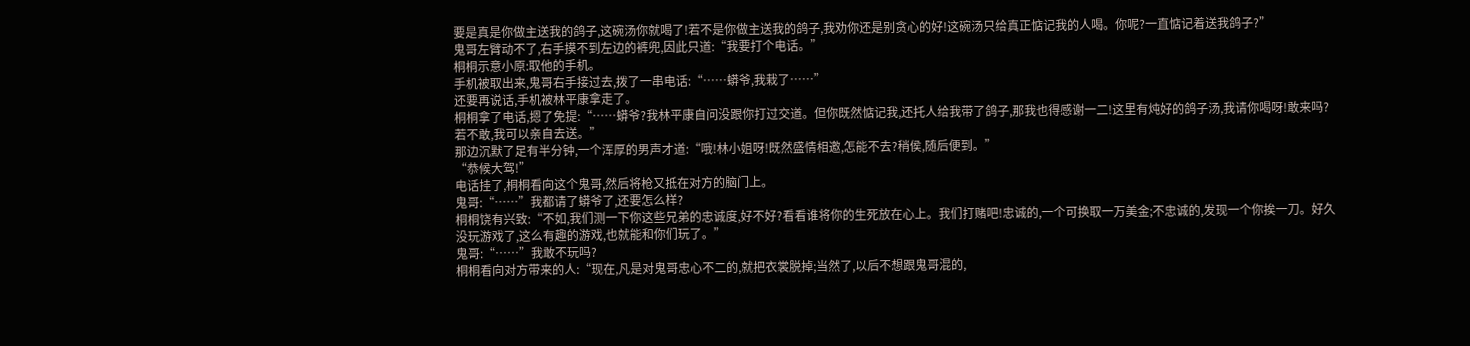要是真是你做主送我的鸽子,这碗汤你就喝了!若不是你做主送我的鸽子,我劝你还是别贪心的好!这碗汤只给真正惦记我的人喝。你呢?一直惦记着送我鸽子?”
鬼哥左臂动不了,右手摸不到左边的裤兜,因此只道:“我要打个电话。”
桐桐示意小原:取他的手机。
手机被取出来,鬼哥右手接过去,拨了一串电话:“……蟒爷,我栽了……”
还要再说话,手机被林平康拿走了。
桐桐拿了电话,摁了免提:“……蟒爷?我林平康自问没跟你打过交道。但你既然惦记我,还托人给我带了鸽子,那我也得感谢一二!这里有炖好的鸽子汤,我请你喝呀!敢来吗?若不敢,我可以亲自去送。”
那边沉默了足有半分钟,一个浑厚的男声才道:“哦!林小姐呀!既然盛情相邀,怎能不去?稍侯,随后便到。”
“恭候大驾!”
电话挂了,桐桐看向这个鬼哥,然后将枪又抵在对方的脑门上。
鬼哥:“……”我都请了蟒爷了,还要怎么样?
桐桐饶有兴致:“不如,我们测一下你这些兄弟的忠诚度,好不好?看看谁将你的生死放在心上。我们打赌吧!忠诚的,一个可换取一万美金;不忠诚的,发现一个你挨一刀。好久没玩游戏了,这么有趣的游戏,也就能和你们玩了。”
鬼哥:“……”我敢不玩吗?
桐桐看向对方带来的人:“现在,凡是对鬼哥忠心不二的,就把衣裳脱掉;当然了,以后不想跟鬼哥混的,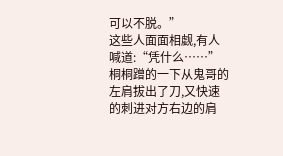可以不脱。”
这些人面面相觑,有人喊道:“凭什么……”
桐桐蹭的一下从鬼哥的左肩拔出了刀,又快速的刺进对方右边的肩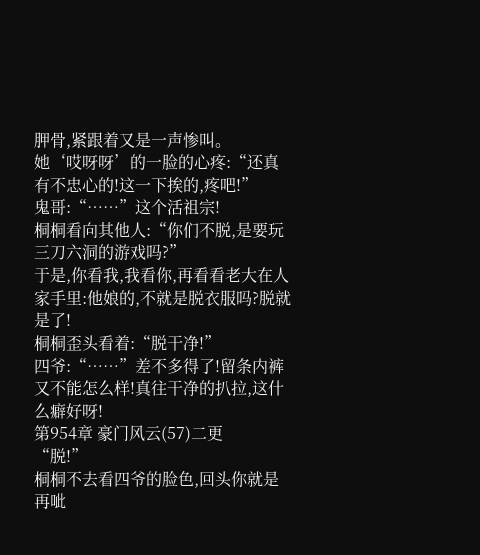胛骨,紧跟着又是一声惨叫。
她‘哎呀呀’的一脸的心疼:“还真有不忠心的!这一下挨的,疼吧!”
鬼哥:“……”这个活祖宗!
桐桐看向其他人:“你们不脱,是要玩三刀六洞的游戏吗?”
于是,你看我,我看你,再看看老大在人家手里:他娘的,不就是脱衣服吗?脱就是了!
桐桐歪头看着:“脱干净!”
四爷:“……”差不多得了!留条内裤又不能怎么样!真往干净的扒拉,这什么癖好呀!
第954章 豪门风云(57)二更
“脱!”
桐桐不去看四爷的脸色,回头你就是再呲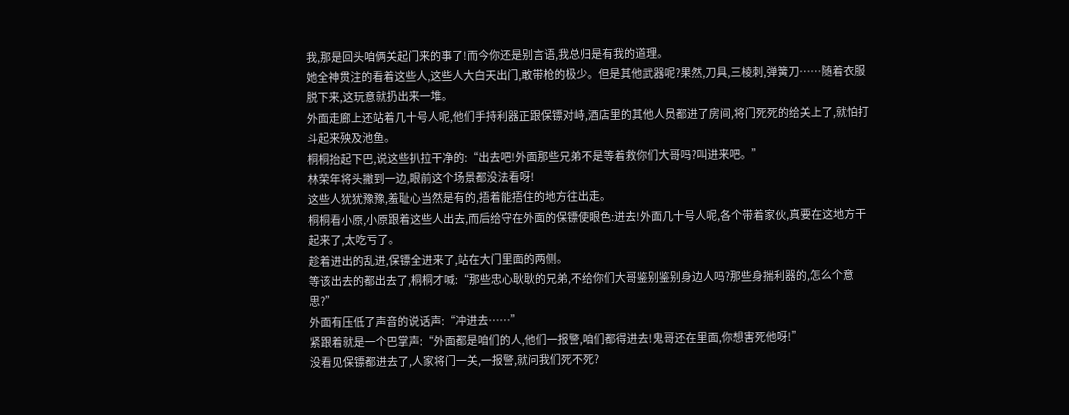我,那是回头咱俩关起门来的事了!而今你还是别言语,我总归是有我的道理。
她全神贯注的看着这些人,这些人大白天出门,敢带枪的极少。但是其他武器呢?果然,刀具,三棱刺,弹簧刀……随着衣服脱下来,这玩意就扔出来一堆。
外面走廊上还站着几十号人呢,他们手持利器正跟保镖对峙,酒店里的其他人员都进了房间,将门死死的给关上了,就怕打斗起来殃及池鱼。
桐桐抬起下巴,说这些扒拉干净的:“出去吧!外面那些兄弟不是等着救你们大哥吗?叫进来吧。”
林荣年将头撇到一边,眼前这个场景都没法看呀!
这些人犹犹豫豫,羞耻心当然是有的,捂着能捂住的地方往出走。
桐桐看小原,小原跟着这些人出去,而后给守在外面的保镖使眼色:进去!外面几十号人呢,各个带着家伙,真要在这地方干起来了,太吃亏了。
趁着进出的乱进,保镖全进来了,站在大门里面的两侧。
等该出去的都出去了,桐桐才喊:“那些忠心耿耿的兄弟,不给你们大哥鉴别鉴别身边人吗?那些身揣利器的,怎么个意思?”
外面有压低了声音的说话声:“冲进去……”
紧跟着就是一个巴掌声:“外面都是咱们的人,他们一报警,咱们都得进去!鬼哥还在里面,你想害死他呀!”
没看见保镖都进去了,人家将门一关,一报警,就问我们死不死?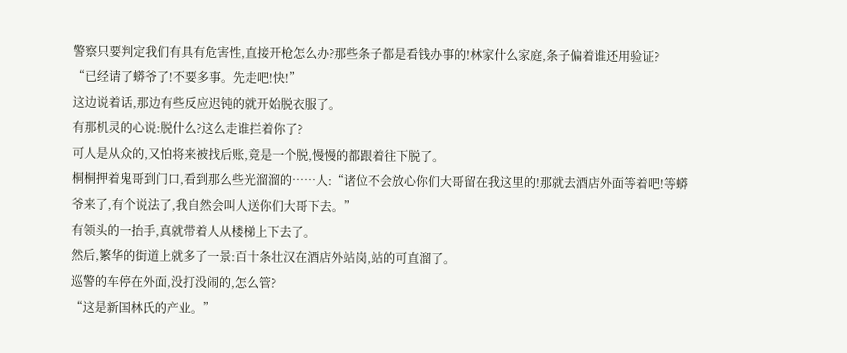警察只要判定我们有具有危害性,直接开枪怎么办?那些条子都是看钱办事的!林家什么家庭,条子偏着谁还用验证?
“已经请了蟒爷了!不要多事。先走吧!快!”
这边说着话,那边有些反应迟钝的就开始脱衣服了。
有那机灵的心说:脱什么?这么走谁拦着你了?
可人是从众的,又怕将来被找后账,竟是一个脱,慢慢的都跟着往下脱了。
桐桐押着鬼哥到门口,看到那么些光溜溜的……人:“诸位不会放心你们大哥留在我这里的!那就去酒店外面等着吧!等蟒爷来了,有个说法了,我自然会叫人送你们大哥下去。”
有领头的一抬手,真就带着人从楼梯上下去了。
然后,繁华的街道上就多了一景:百十条壮汉在酒店外站岗,站的可直溜了。
巡警的车停在外面,没打没闹的,怎么管?
“这是新国林氏的产业。”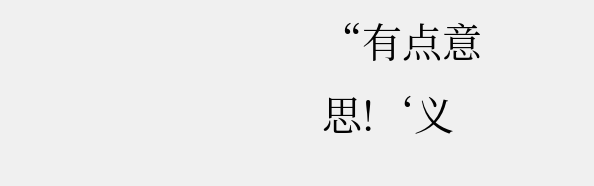“有点意思!‘义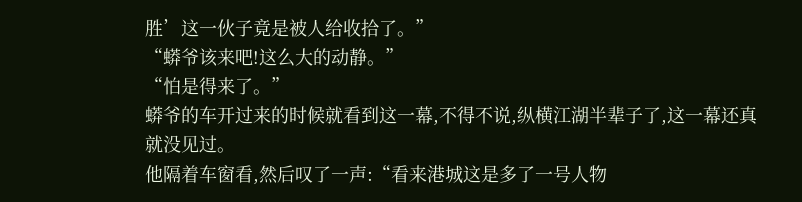胜’这一伙子竟是被人给收拾了。”
“蟒爷该来吧!这么大的动静。”
“怕是得来了。”
蟒爷的车开过来的时候就看到这一幕,不得不说,纵横江湖半辈子了,这一幕还真就没见过。
他隔着车窗看,然后叹了一声:“看来港城这是多了一号人物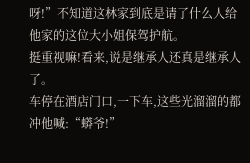呀!”不知道这林家到底是请了什么人给他家的这位大小姐保驾护航。
挺重视嘛!看来,说是继承人还真是继承人了。
车停在酒店门口,一下车,这些光溜溜的都冲他喊:“蟒爷!”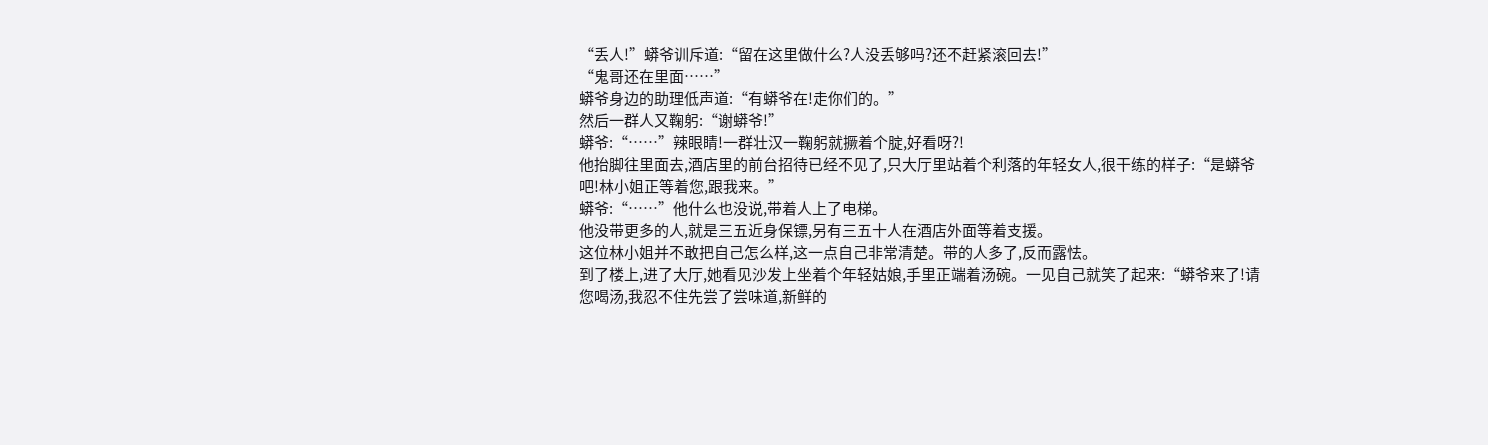“丢人!”蟒爷训斥道:“留在这里做什么?人没丢够吗?还不赶紧滚回去!”
“鬼哥还在里面……”
蟒爷身边的助理低声道:“有蟒爷在!走你们的。”
然后一群人又鞠躬:“谢蟒爷!”
蟒爷:“……”辣眼睛!一群壮汉一鞠躬就撅着个腚,好看呀?!
他抬脚往里面去,酒店里的前台招待已经不见了,只大厅里站着个利落的年轻女人,很干练的样子:“是蟒爷吧!林小姐正等着您,跟我来。”
蟒爷:“……”他什么也没说,带着人上了电梯。
他没带更多的人,就是三五近身保镖,另有三五十人在酒店外面等着支援。
这位林小姐并不敢把自己怎么样,这一点自己非常清楚。带的人多了,反而露怯。
到了楼上,进了大厅,她看见沙发上坐着个年轻姑娘,手里正端着汤碗。一见自己就笑了起来:“蟒爷来了!请您喝汤,我忍不住先尝了尝味道,新鲜的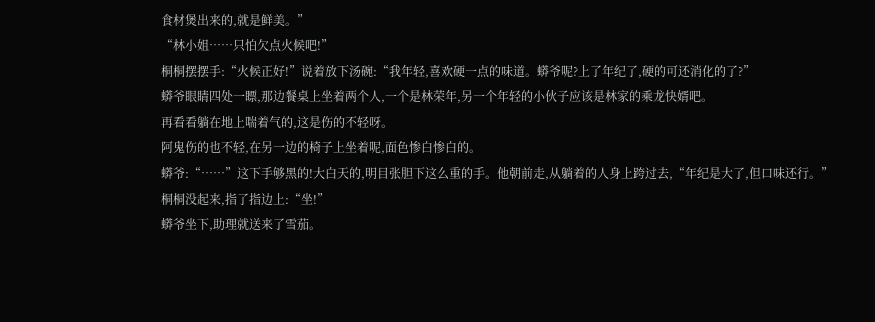食材煲出来的,就是鲜美。”
“林小姐……只怕欠点火候吧!”
桐桐摆摆手:“火候正好!”说着放下汤碗:“我年轻,喜欢硬一点的味道。蟒爷呢?上了年纪了,硬的可还消化的了?”
蟒爷眼睛四处一瞟,那边餐桌上坐着两个人,一个是林荣年,另一个年轻的小伙子应该是林家的乘龙快婿吧。
再看看躺在地上喘着气的,这是伤的不轻呀。
阿鬼伤的也不轻,在另一边的椅子上坐着呢,面色惨白惨白的。
蟒爷:“……”这下手够黑的!大白天的,明目张胆下这么重的手。他朝前走,从躺着的人身上跨过去,“年纪是大了,但口味还行。”
桐桐没起来,指了指边上:“坐!”
蟒爷坐下,助理就送来了雪茄。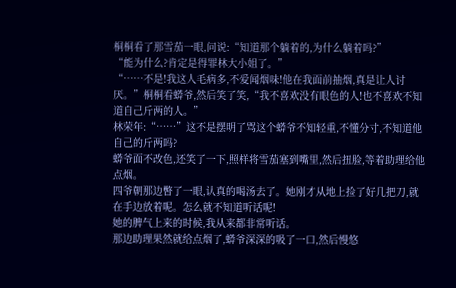桐桐看了那雪茄一眼,问说:“知道那个躺着的,为什么躺着吗?”
“能为什么?肯定是得罪林大小姐了。”
“……不是!我这人毛病多,不爱闻烟味!他在我面前抽烟,真是让人讨厌。”桐桐看蟒爷,然后笑了笑,“我不喜欢没有眼色的人!也不喜欢不知道自己斤两的人。”
林荣年:“……”这不是摆明了骂这个蟒爷不知轻重,不懂分寸,不知道他自己的斤两吗?
蟒爷面不改色,还笑了一下,照样将雪茄塞到嘴里,然后扭脸,等着助理给他点烟。
四爷朝那边瞥了一眼,认真的喝汤去了。她刚才从地上捡了好几把刀,就在手边放着呢。怎么就不知道听话呢!
她的脾气上来的时候,我从来都非常听话。
那边助理果然就给点烟了,蟒爷深深的吸了一口,然后慢悠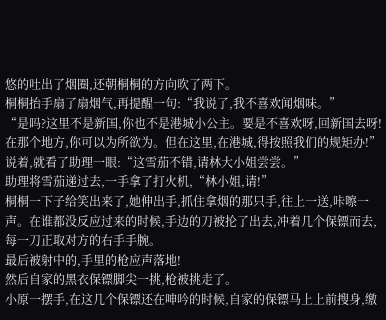悠的吐出了烟圈,还朝桐桐的方向吹了两下。
桐桐抬手扇了扇烟气,再提醒一句:“我说了,我不喜欢闻烟味。”
“是吗?这里不是新国,你也不是港城小公主。要是不喜欢呀,回新国去呀!在那个地方,你可以为所欲为。但在这里,在港城,得按照我们的规矩办!”
说着,就看了助理一眼:“这雪茄不错,请林大小姐尝尝。”
助理将雪茄递过去,一手拿了打火机,“林小姐,请!”
桐桐一下子给笑出来了,她伸出手,抓住拿烟的那只手,往上一送,咔嚓一声。在谁都没反应过来的时候,手边的刀被抡了出去,冲着几个保镖而去,每一刀正取对方的右手手腕。
最后被射中的,手里的枪应声落地!
然后自家的黑衣保镖脚尖一挑,枪被挑走了。
小原一摆手,在这几个保镖还在呻吟的时候,自家的保镖马上上前搜身,缴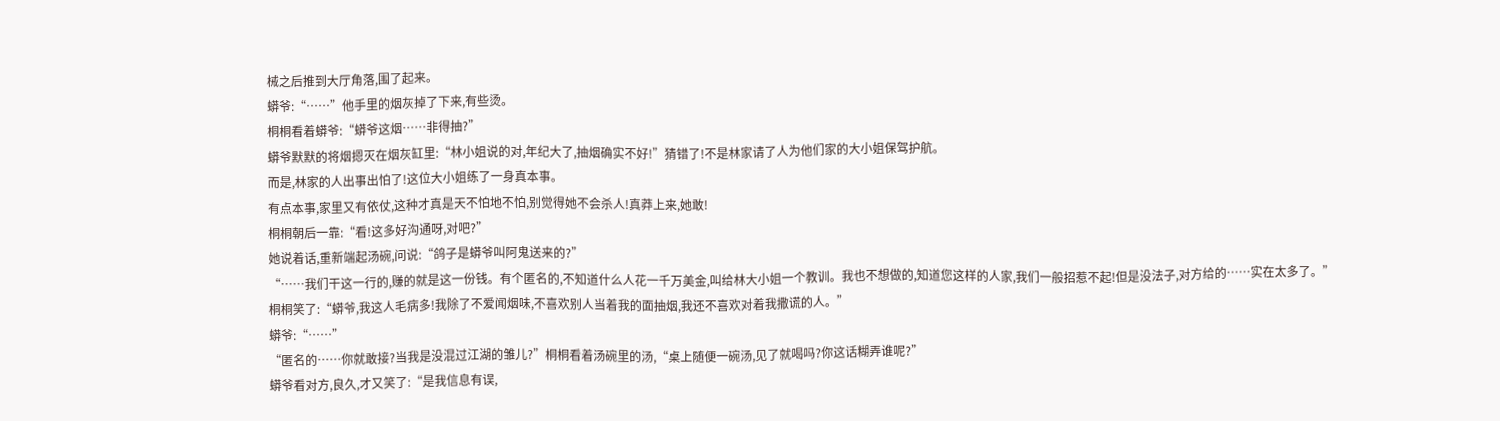械之后推到大厅角落,围了起来。
蟒爷:“……”他手里的烟灰掉了下来,有些烫。
桐桐看着蟒爷:“蟒爷这烟……非得抽?”
蟒爷默默的将烟摁灭在烟灰缸里:“林小姐说的对,年纪大了,抽烟确实不好!”猜错了!不是林家请了人为他们家的大小姐保驾护航。
而是,林家的人出事出怕了!这位大小姐练了一身真本事。
有点本事,家里又有依仗,这种才真是天不怕地不怕,别觉得她不会杀人!真莽上来,她敢!
桐桐朝后一靠:“看!这多好沟通呀,对吧?”
她说着话,重新端起汤碗,问说:“鸽子是蟒爷叫阿鬼送来的?”
“……我们干这一行的,赚的就是这一份钱。有个匿名的,不知道什么人花一千万美金,叫给林大小姐一个教训。我也不想做的,知道您这样的人家,我们一般招惹不起!但是没法子,对方给的……实在太多了。”
桐桐笑了:“蟒爷,我这人毛病多!我除了不爱闻烟味,不喜欢别人当着我的面抽烟,我还不喜欢对着我撒谎的人。”
蟒爷:“……”
“匿名的……你就敢接?当我是没混过江湖的雏儿?”桐桐看着汤碗里的汤,“桌上随便一碗汤,见了就喝吗?你这话糊弄谁呢?”
蟒爷看对方,良久,才又笑了:“是我信息有误,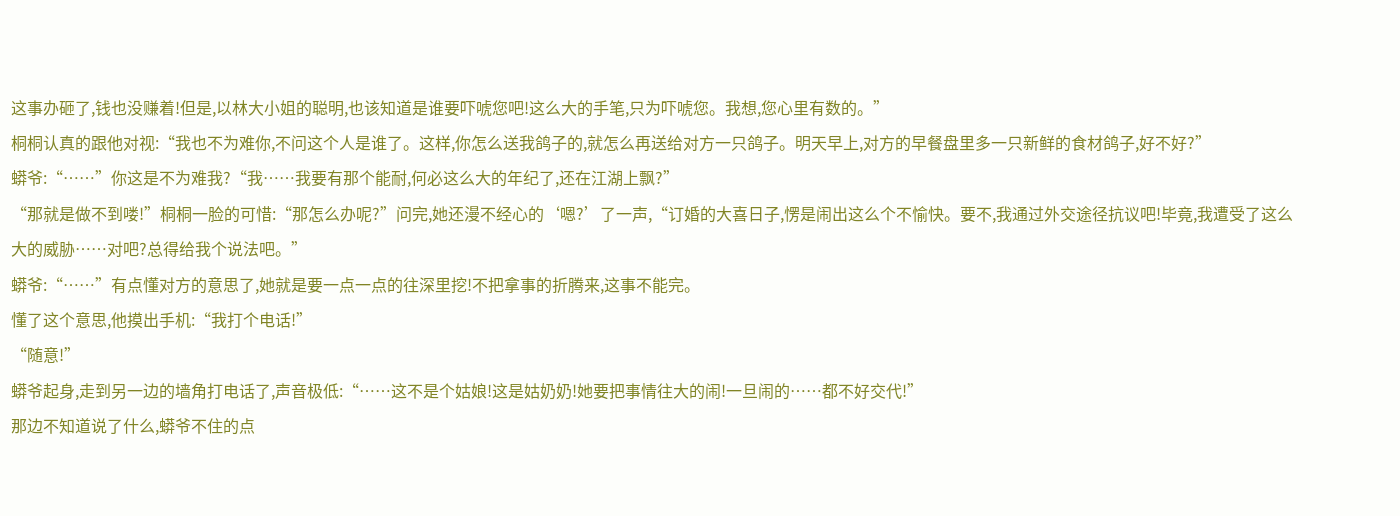这事办砸了,钱也没赚着!但是,以林大小姐的聪明,也该知道是谁要吓唬您吧!这么大的手笔,只为吓唬您。我想,您心里有数的。”
桐桐认真的跟他对视:“我也不为难你,不问这个人是谁了。这样,你怎么送我鸽子的,就怎么再送给对方一只鸽子。明天早上,对方的早餐盘里多一只新鲜的食材鸽子,好不好?”
蟒爷:“……”你这是不为难我?“我……我要有那个能耐,何必这么大的年纪了,还在江湖上飘?”
“那就是做不到喽!”桐桐一脸的可惜:“那怎么办呢?”问完,她还漫不经心的‘嗯?’了一声,“订婚的大喜日子,愣是闹出这么个不愉快。要不,我通过外交途径抗议吧!毕竟,我遭受了这么大的威胁……对吧?总得给我个说法吧。”
蟒爷:“……”有点懂对方的意思了,她就是要一点一点的往深里挖!不把拿事的折腾来,这事不能完。
懂了这个意思,他摸出手机:“我打个电话!”
“随意!”
蟒爷起身,走到另一边的墙角打电话了,声音极低:“……这不是个姑娘!这是姑奶奶!她要把事情往大的闹!一旦闹的……都不好交代!”
那边不知道说了什么,蟒爷不住的点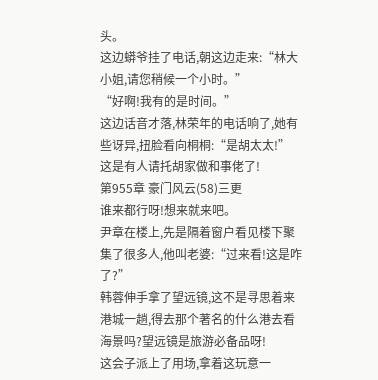头。
这边蟒爷挂了电话,朝这边走来:“林大小姐,请您稍候一个小时。”
“好啊!我有的是时间。”
这边话音才落,林荣年的电话响了,她有些讶异,扭脸看向桐桐:“是胡太太!”
这是有人请托胡家做和事佬了!
第955章 豪门风云(58)三更
谁来都行呀!想来就来吧。
尹章在楼上,先是隔着窗户看见楼下聚集了很多人,他叫老婆:“过来看!这是咋了?”
韩蓉伸手拿了望远镜,这不是寻思着来港城一趟,得去那个著名的什么港去看海景吗?望远镜是旅游必备品呀!
这会子派上了用场,拿着这玩意一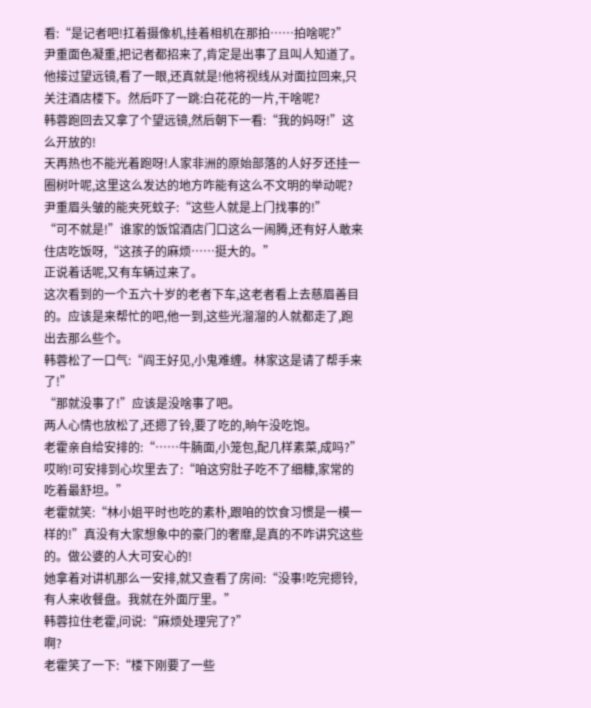看:“是记者吧!扛着摄像机,挂着相机在那拍……拍啥呢?”
尹重面色凝重,把记者都招来了,肯定是出事了且叫人知道了。
他接过望远镜,看了一眼,还真就是!他将视线从对面拉回来,只关注酒店楼下。然后吓了一跳:白花花的一片,干啥呢?
韩蓉跑回去又拿了个望远镜,然后朝下一看:“我的妈呀!”这么开放的!
天再热也不能光着跑呀!人家非洲的原始部落的人好歹还挂一圈树叶呢,这里这么发达的地方咋能有这么不文明的举动呢?
尹重眉头皱的能夹死蚊子:“这些人就是上门找事的!”
“可不就是!”谁家的饭馆酒店门口这么一闹腾,还有好人敢来住店吃饭呀,“这孩子的麻烦……挺大的。”
正说着话呢,又有车辆过来了。
这次看到的一个五六十岁的老者下车,这老者看上去慈眉善目的。应该是来帮忙的吧,他一到,这些光溜溜的人就都走了,跑出去那么些个。
韩蓉松了一口气:“阎王好见,小鬼难缠。林家这是请了帮手来了!”
“那就没事了!”应该是没啥事了吧。
两人心情也放松了,还摁了铃,要了吃的,晌午没吃饱。
老霍亲自给安排的:“……牛腩面,小笼包,配几样素菜,成吗?”
哎哟!可安排到心坎里去了:“咱这穷肚子吃不了细糠,家常的吃着最舒坦。”
老霍就笑:“林小姐平时也吃的素朴,跟咱的饮食习惯是一模一样的!”真没有大家想象中的豪门的奢靡,是真的不咋讲究这些的。做公婆的人大可安心的!
她拿着对讲机那么一安排,就又查看了房间:“没事!吃完摁铃,有人来收餐盘。我就在外面厅里。”
韩蓉拉住老霍,问说:“麻烦处理完了?”
啊?
老霍笑了一下:“楼下刚要了一些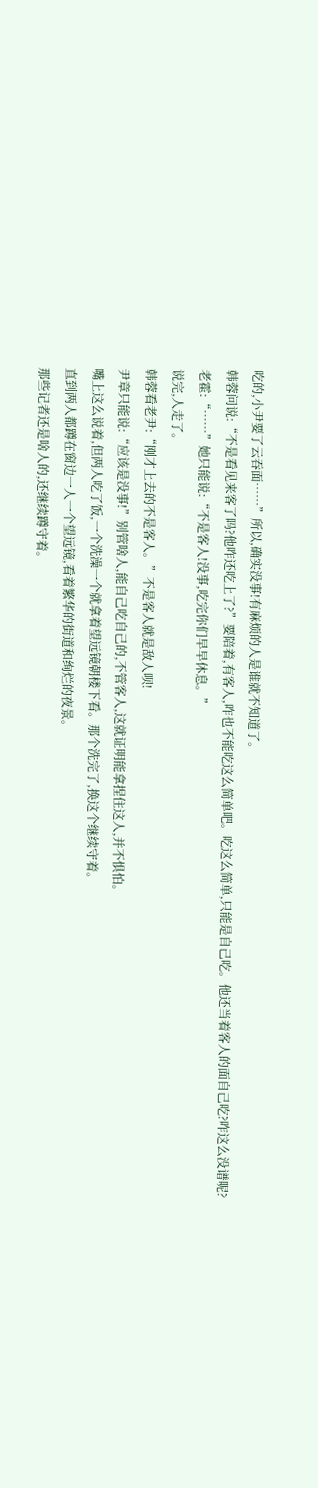吃的,小尹要了云吞面……”所以,确实没事!有麻烦的人是谁就不知道了。
韩蓉问说:“不是看见来客了吗?他咋还吃上了?”要陪着,有客人,咋也不能吃这么简单吧。吃这么简单,只能是自己吃。他还当着客人的面自己吃?咋这么没谱呢?
老霍:“……”她只能说:“不是客人!没事,吃完你们早早休息。”
说完,人走了。
韩蓉看老尹:“刚才上去的不是客人。”不是客人就是敌人呗!
尹章只能说:“应该是没事!”别管啥人,能自己吃自己的,不管客人,这就证明能拿捏住这人,并不惧怕。
嘴上这么说着,但两人吃了饭,一个洗澡一个就拿着望远镜朝楼下看。那个洗完了,换这个继续守着。
直到两人都蹲在窗边一人一个望远镜,看着繁华的街道和绚烂的夜景。
那些记者还是啥人的,还继续蹲守着。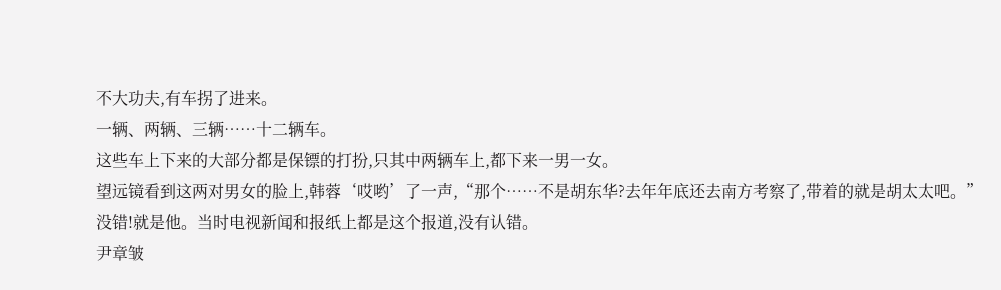不大功夫,有车拐了进来。
一辆、两辆、三辆……十二辆车。
这些车上下来的大部分都是保镖的打扮,只其中两辆车上,都下来一男一女。
望远镜看到这两对男女的脸上,韩蓉‘哎哟’了一声,“那个……不是胡东华?去年年底还去南方考察了,带着的就是胡太太吧。”
没错!就是他。当时电视新闻和报纸上都是这个报道,没有认错。
尹章皱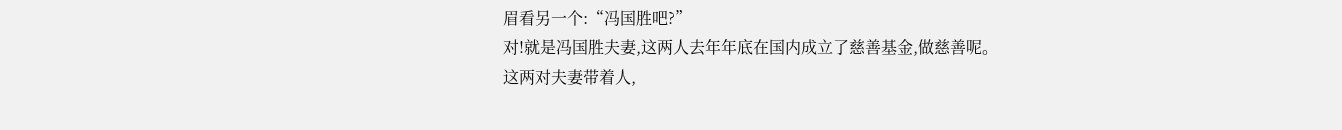眉看另一个:“冯国胜吧?”
对!就是冯国胜夫妻,这两人去年年底在国内成立了慈善基金,做慈善呢。
这两对夫妻带着人,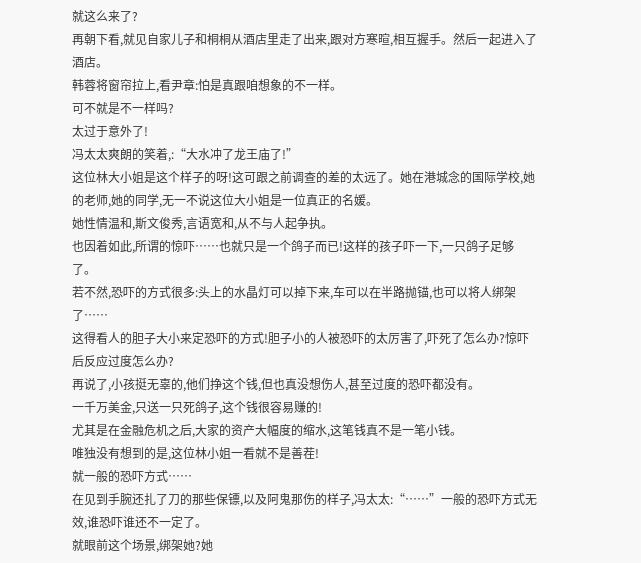就这么来了?
再朝下看,就见自家儿子和桐桐从酒店里走了出来,跟对方寒暄,相互握手。然后一起进入了酒店。
韩蓉将窗帘拉上,看尹章:怕是真跟咱想象的不一样。
可不就是不一样吗?
太过于意外了!
冯太太爽朗的笑着,:“大水冲了龙王庙了!”
这位林大小姐是这个样子的呀!这可跟之前调查的差的太远了。她在港城念的国际学校,她的老师,她的同学,无一不说这位大小姐是一位真正的名媛。
她性情温和,斯文俊秀,言语宽和,从不与人起争执。
也因着如此,所谓的惊吓……也就只是一个鸽子而已!这样的孩子吓一下,一只鸽子足够了。
若不然,恐吓的方式很多:头上的水晶灯可以掉下来,车可以在半路抛锚,也可以将人绑架了……
这得看人的胆子大小来定恐吓的方式!胆子小的人被恐吓的太厉害了,吓死了怎么办?惊吓后反应过度怎么办?
再说了,小孩挺无辜的,他们挣这个钱,但也真没想伤人,甚至过度的恐吓都没有。
一千万美金,只送一只死鸽子,这个钱很容易赚的!
尤其是在金融危机之后,大家的资产大幅度的缩水,这笔钱真不是一笔小钱。
唯独没有想到的是,这位林小姐一看就不是善茬!
就一般的恐吓方式……
在见到手腕还扎了刀的那些保镖,以及阿鬼那伤的样子,冯太太:“……”一般的恐吓方式无效,谁恐吓谁还不一定了。
就眼前这个场景,绑架她?她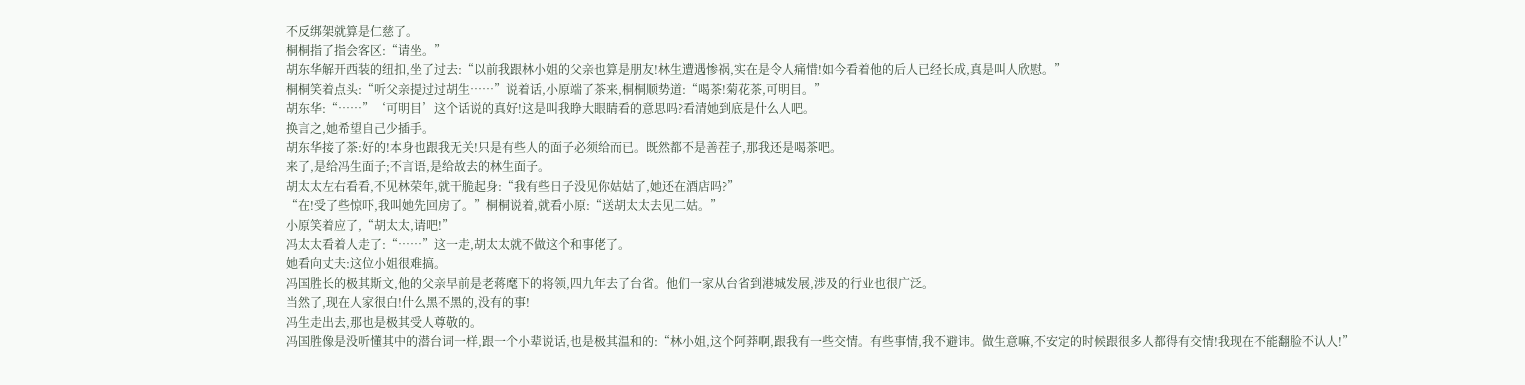不反绑架就算是仁慈了。
桐桐指了指会客区:“请坐。”
胡东华解开西装的纽扣,坐了过去:“以前我跟林小姐的父亲也算是朋友!林生遭遇惨祸,实在是令人痛惜!如今看着他的后人已经长成,真是叫人欣慰。”
桐桐笑着点头:“听父亲提过过胡生……”说着话,小原端了茶来,桐桐顺势道:“喝茶!菊花茶,可明目。”
胡东华:“……”‘可明目’这个话说的真好!这是叫我睁大眼睛看的意思吗?看清她到底是什么人吧。
换言之,她希望自己少插手。
胡东华接了茶:好的!本身也跟我无关!只是有些人的面子必须给而已。既然都不是善茬子,那我还是喝茶吧。
来了,是给冯生面子;不言语,是给故去的林生面子。
胡太太左右看看,不见林荣年,就干脆起身:“我有些日子没见你姑姑了,她还在酒店吗?”
“在!受了些惊吓,我叫她先回房了。”桐桐说着,就看小原:“送胡太太去见二姑。”
小原笑着应了,“胡太太,请吧!”
冯太太看着人走了:“……”这一走,胡太太就不做这个和事佬了。
她看向丈夫:这位小姐很难搞。
冯国胜长的极其斯文,他的父亲早前是老蒋麾下的将领,四九年去了台省。他们一家从台省到港城发展,涉及的行业也很广泛。
当然了,现在人家很白!什么黑不黑的,没有的事!
冯生走出去,那也是极其受人尊敬的。
冯国胜像是没听懂其中的潜台词一样,跟一个小辈说话,也是极其温和的:“林小姐,这个阿莽啊,跟我有一些交情。有些事情,我不避讳。做生意嘛,不安定的时候跟很多人都得有交情!我现在不能翻脸不认人!”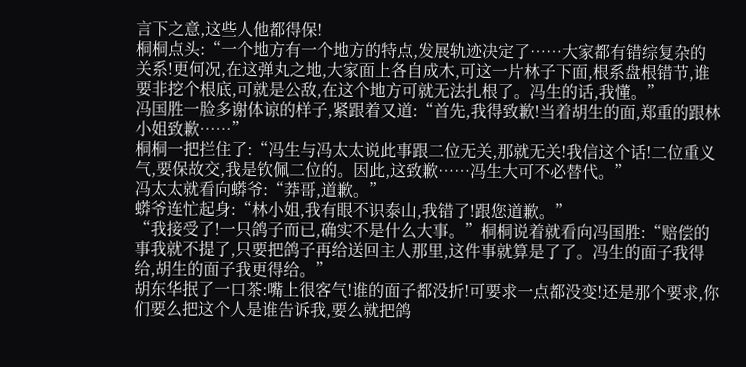言下之意,这些人他都得保!
桐桐点头:“一个地方有一个地方的特点,发展轨迹决定了……大家都有错综复杂的关系!更何况,在这弹丸之地,大家面上各自成木,可这一片林子下面,根系盘根错节,谁要非挖个根底,可就是公敌,在这个地方可就无法扎根了。冯生的话,我懂。”
冯国胜一脸多谢体谅的样子,紧跟着又道:“首先,我得致歉!当着胡生的面,郑重的跟林小姐致歉……”
桐桐一把拦住了:“冯生与冯太太说此事跟二位无关,那就无关!我信这个话!二位重义气,要保故交,我是钦佩二位的。因此,这致歉……冯生大可不必替代。”
冯太太就看向蟒爷:“莽哥,道歉。”
蟒爷连忙起身:“林小姐,我有眼不识泰山,我错了!跟您道歉。”
“我接受了!一只鸽子而已,确实不是什么大事。”桐桐说着就看向冯国胜:“赔偿的事我就不提了,只要把鸽子再给送回主人那里,这件事就算是了了。冯生的面子我得给,胡生的面子我更得给。”
胡东华抿了一口茶:嘴上很客气!谁的面子都没折!可要求一点都没变!还是那个要求,你们要么把这个人是谁告诉我,要么就把鸽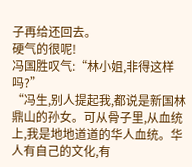子再给还回去。
硬气的很呢!
冯国胜叹气:“林小姐,非得这样吗?”
“冯生,别人提起我,都说是新国林鼎山的孙女。可从骨子里,从血统上,我是地地道道的华人血统。华人有自己的文化,有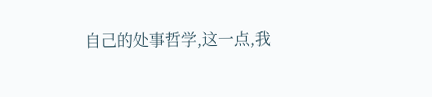自己的处事哲学,这一点,我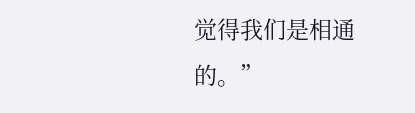觉得我们是相通的。”